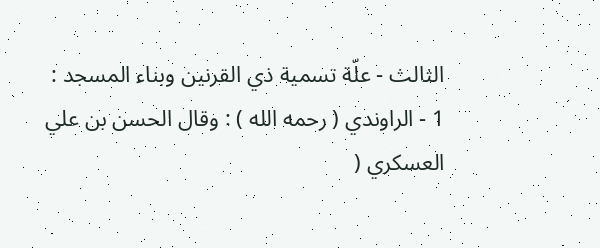الثالث - علّة تسمية ذي القرنين وبناء المسجد :
1 - الراوندي ( رحمه الله ) : وقال الحسن بن علي العسكري (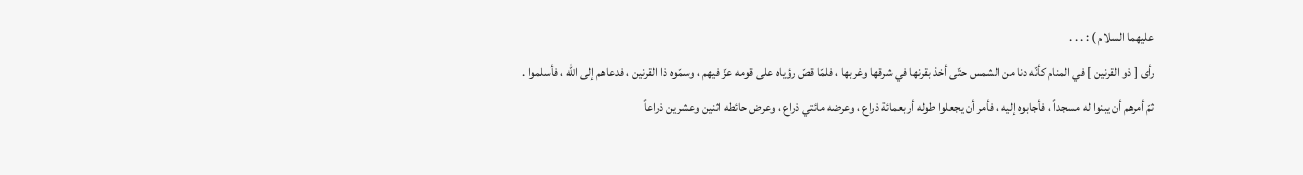عليهما السلام ) : . . .
رأى [ ذو القرنين ] في المنام كأنّه دنا من الشمس حتّى أخذ بقرنها في شرقها وغربها ، فلمّا قصّ رؤياه على قومه عزّ فيهم ، وسمّوه ذا القرنين ، فدعاهم إلى اللّه ، فأسلموا .
ثمّ أمرهم أن يبنوا له مسجداً ، فأجابوه إليه ، فأمر أن يجعلوا طوله أربعمائة ذراع ، وعرضه مائتي ذراع ، وعرض حائطه اثنين وعشرين ذراعاً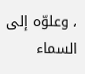، وعلوّه إلى السماء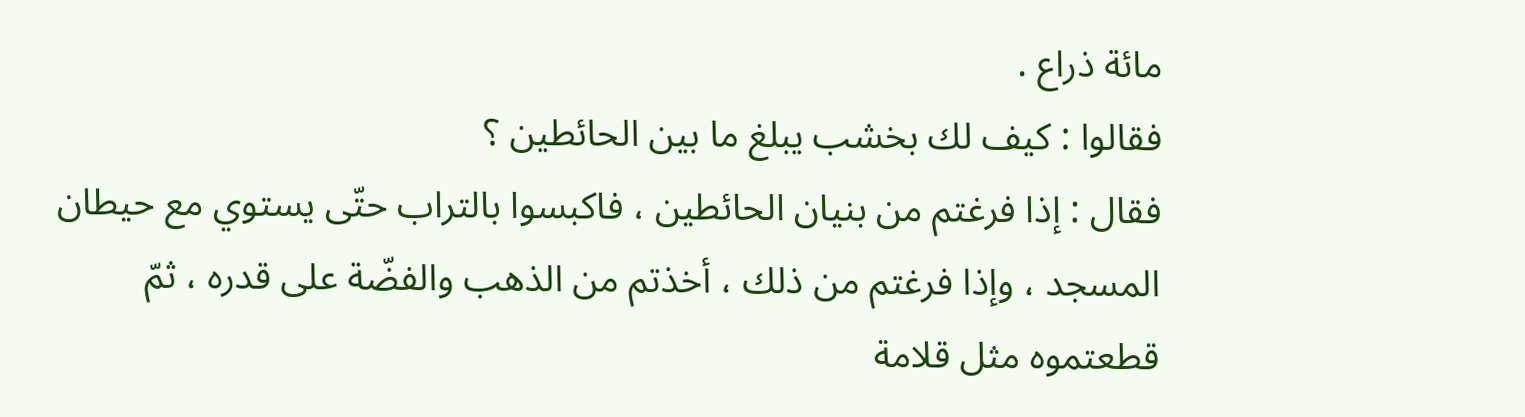مائة ذراع .
فقالوا : كيف لك بخشب يبلغ ما بين الحائطين ؟
فقال : إذا فرغتم من بنيان الحائطين ، فاكبسوا بالتراب حتّى يستوي مع حيطان المسجد ، وإذا فرغتم من ذلك ، أخذتم من الذهب والفضّة على قدره ، ثمّ قطعتموه مثل قلامة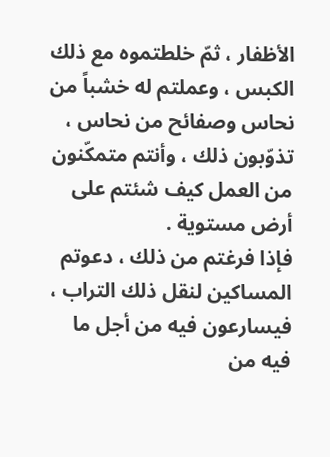الأظفار ، ثمّ خلطتموه مع ذلك الكبس ، وعملتم له خشباً من نحاس وصفائح من نحاس ، تذوّبون ذلك ، وأنتم متمكّنون من العمل كيف شئتم على أرض مستوية .
فإذا فرغتم من ذلك ، دعوتم المساكين لنقل ذلك التراب ، فيسارعون فيه من أجل ما فيه من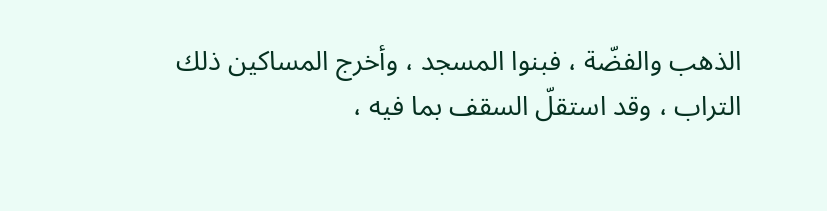الذهب والفضّة ، فبنوا المسجد ، وأخرج المساكين ذلك التراب ، وقد استقلّ السقف بما فيه ،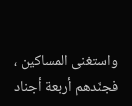واستغنى المساكين ، فجنّدهم أربعة أجناد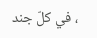، في كلّ جند